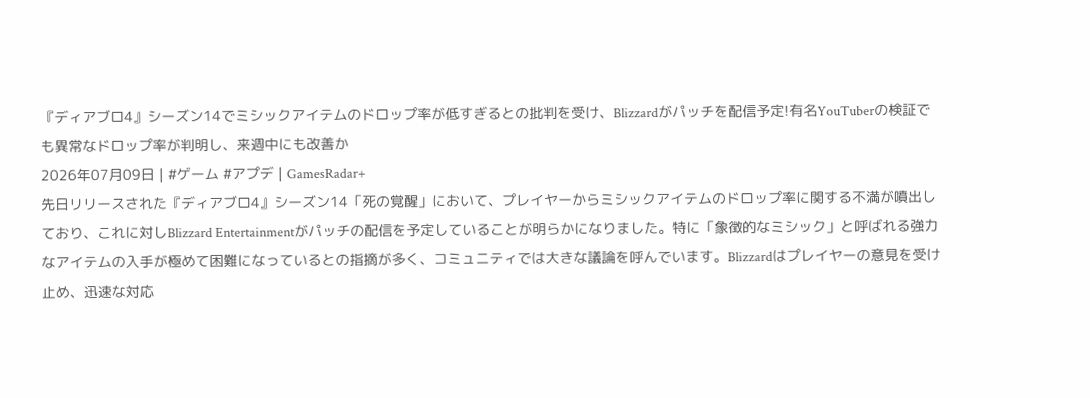『ディアブロ4』シーズン14でミシックアイテムのドロップ率が低すぎるとの批判を受け、Blizzardがパッチを配信予定!有名YouTuberの検証でも異常なドロップ率が判明し、来週中にも改善か
2026年07月09日 | #ゲーム #アプデ | GamesRadar+
先日リリースされた『ディアブロ4』シーズン14「死の覚醒」において、プレイヤーからミシックアイテムのドロップ率に関する不満が噴出しており、これに対しBlizzard Entertainmentがパッチの配信を予定していることが明らかになりました。特に「象徴的なミシック」と呼ばれる強力なアイテムの入手が極めて困難になっているとの指摘が多く、コミュニティでは大きな議論を呼んでいます。Blizzardはプレイヤーの意見を受け止め、迅速な対応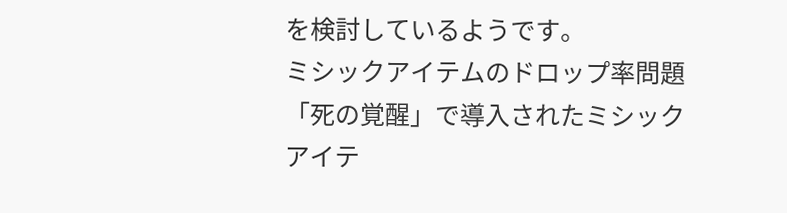を検討しているようです。
ミシックアイテムのドロップ率問題
「死の覚醒」で導入されたミシックアイテ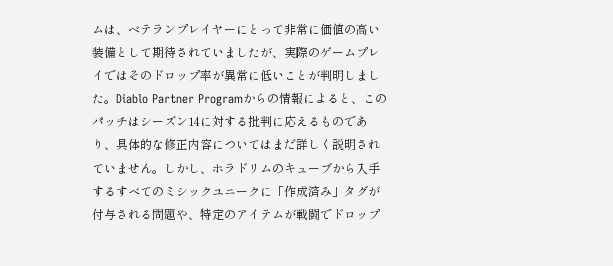ムは、ベテランプレイヤーにとって非常に価値の高い装備として期待されていましたが、実際のゲームプレイではそのドロップ率が異常に低いことが判明しました。Diablo Partner Programからの情報によると、このパッチはシーズン14に対する批判に応えるものであり、具体的な修正内容についてはまだ詳しく説明されていません。しかし、ホラドリムのキューブから入手するすべてのミシックユニークに「作成済み」タグが付与される問題や、特定のアイテムが戦闘でドロップ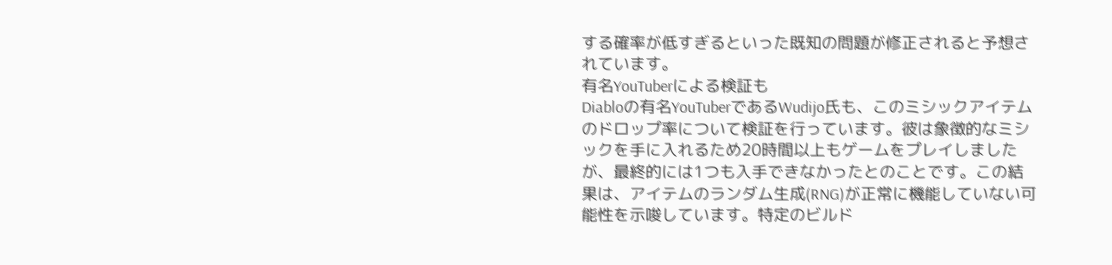する確率が低すぎるといった既知の問題が修正されると予想されています。
有名YouTuberによる検証も
Diabloの有名YouTuberであるWudijo氏も、このミシックアイテムのドロップ率について検証を行っています。彼は象徴的なミシックを手に入れるため20時間以上もゲームをプレイしましたが、最終的には1つも入手できなかったとのことです。この結果は、アイテムのランダム生成(RNG)が正常に機能していない可能性を示唆しています。特定のビルド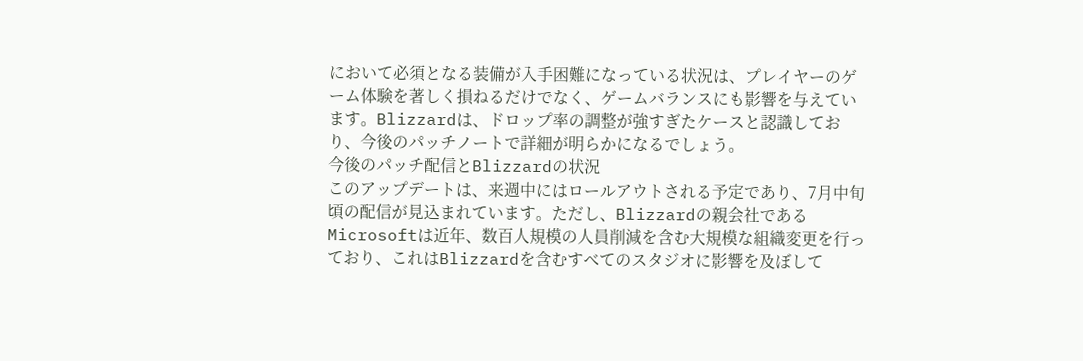において必須となる装備が入手困難になっている状況は、プレイヤーのゲーム体験を著しく損ねるだけでなく、ゲームバランスにも影響を与えています。Blizzardは、ドロップ率の調整が強すぎたケースと認識しており、今後のパッチノートで詳細が明らかになるでしょう。
今後のパッチ配信とBlizzardの状況
このアップデートは、来週中にはロールアウトされる予定であり、7月中旬頃の配信が見込まれています。ただし、Blizzardの親会社であるMicrosoftは近年、数百人規模の人員削減を含む大規模な組織変更を行っており、これはBlizzardを含むすべてのスタジオに影響を及ぼして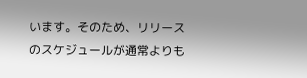います。そのため、リリースのスケジュールが通常よりも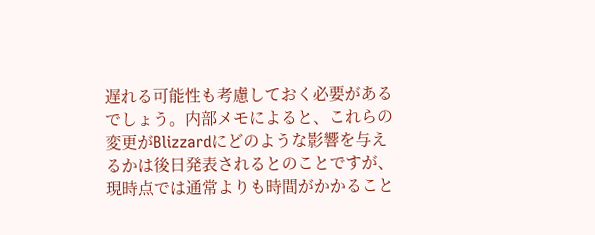遅れる可能性も考慮しておく必要があるでしょう。内部メモによると、これらの変更がBlizzardにどのような影響を与えるかは後日発表されるとのことですが、現時点では通常よりも時間がかかること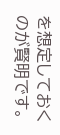を想定しておくのが賢明です。